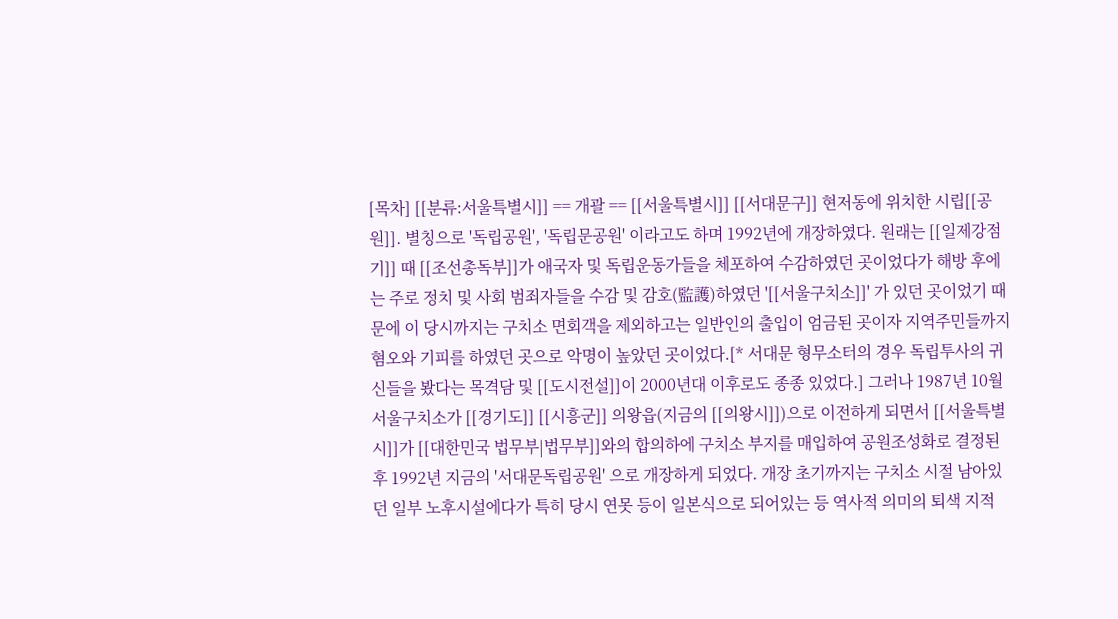[목차] [[분류:서울특별시]] == 개괄 == [[서울특별시]] [[서대문구]] 현저동에 위치한 시립[[공원]]. 별칭으로 '독립공원', '독립문공원' 이라고도 하며 1992년에 개장하였다. 원래는 [[일제강점기]] 때 [[조선총독부]]가 애국자 및 독립운동가들을 체포하여 수감하였던 곳이었다가 해방 후에는 주로 정치 및 사회 범죄자들을 수감 및 감호(監護)하였던 '[[서울구치소]]' 가 있던 곳이었기 때문에 이 당시까지는 구치소 면회객을 제외하고는 일반인의 출입이 엄금된 곳이자 지역주민들까지 혐오와 기피를 하였던 곳으로 악명이 높았던 곳이었다.[* 서대문 형무소터의 경우 독립투사의 귀신들을 봤다는 목격담 및 [[도시전설]]이 2000년대 이후로도 종종 있었다.] 그러나 1987년 10월 서울구치소가 [[경기도]] [[시흥군]] 의왕읍(지금의 [[의왕시]])으로 이전하게 되면서 [[서울특별시]]가 [[대한민국 법무부|법무부]]와의 합의하에 구치소 부지를 매입하여 공원조성화로 결정된 후 1992년 지금의 '서대문독립공원' 으로 개장하게 되었다. 개장 초기까지는 구치소 시절 남아있던 일부 노후시설에다가 특히 당시 연못 등이 일본식으로 되어있는 등 역사적 의미의 퇴색 지적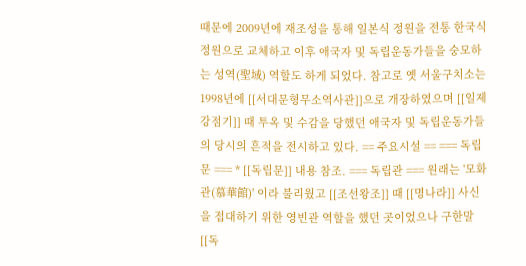때문에 2009년에 재조성을 통해 일본식 정원을 전통 한국식 정원으로 교체하고 이후 애국자 및 독립운동가들을 숭모하는 성역(聖域) 역할도 하게 되었다. 참고로 옛 서울구치소는 1998년에 [[서대문형무소역사관]]으로 개장하였으며 [[일제강점기]] 때 투옥 및 수감을 당했던 애국자 및 독립운동가들의 당시의 흔적을 전시하고 있다. == 주요시설 == === 독립문 === * [[독립문]] 내용 참조. === 독립관 === 원래는 '모화관(慕華館)' 이라 불리웠고 [[조선왕조]] 때 [[명나라]] 사신을 접대하기 위한 영빈관 역할을 했던 곳이었으나 구한말 [[독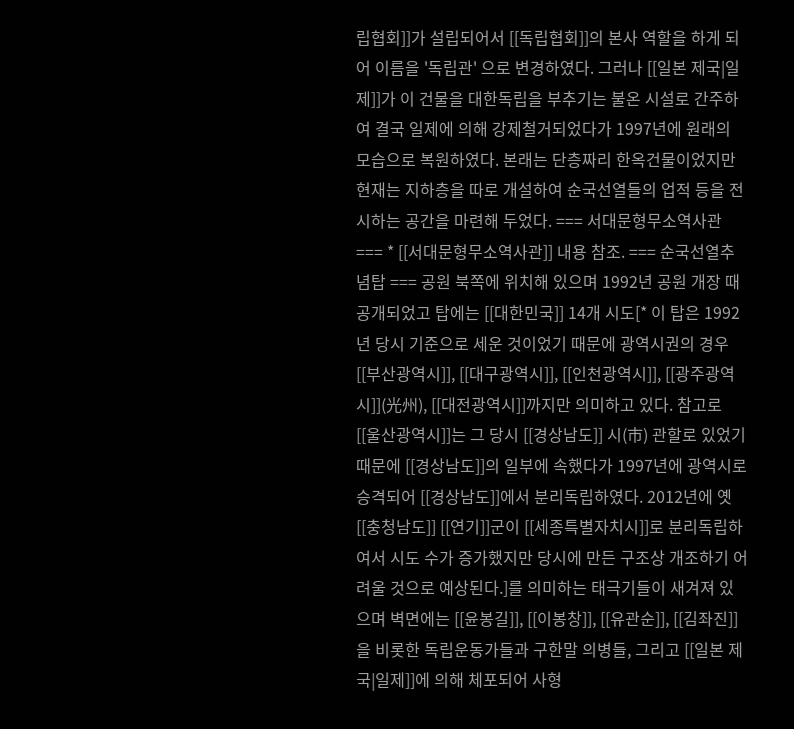립협회]]가 설립되어서 [[독립협회]]의 본사 역할을 하게 되어 이름을 '독립관' 으로 변경하였다. 그러나 [[일본 제국|일제]]가 이 건물을 대한독립을 부추기는 불온 시설로 간주하여 결국 일제에 의해 강제철거되었다가 1997년에 원래의 모습으로 복원하였다. 본래는 단층짜리 한옥건물이었지만 현재는 지하층을 따로 개설하여 순국선열들의 업적 등을 전시하는 공간을 마련해 두었다. === 서대문형무소역사관 === * [[서대문형무소역사관]] 내용 참조. === 순국선열추념탑 === 공원 북쪽에 위치해 있으며 1992년 공원 개장 때 공개되었고 탑에는 [[대한민국]] 14개 시도[* 이 탑은 1992년 당시 기준으로 세운 것이었기 때문에 광역시권의 경우 [[부산광역시]], [[대구광역시]], [[인천광역시]], [[광주광역시]](光州), [[대전광역시]]까지만 의미하고 있다. 참고로 [[울산광역시]]는 그 당시 [[경상남도]] 시(市) 관할로 있었기 때문에 [[경상남도]]의 일부에 속했다가 1997년에 광역시로 승격되어 [[경상남도]]에서 분리독립하였다. 2012년에 옛 [[충청남도]] [[연기]]군이 [[세종특별자치시]]로 분리독립하여서 시도 수가 증가했지만 당시에 만든 구조상 개조하기 어려울 것으로 예상된다.]를 의미하는 태극기들이 새겨져 있으며 벽면에는 [[윤봉길]], [[이봉창]], [[유관순]], [[김좌진]]을 비롯한 독립운동가들과 구한말 의병들, 그리고 [[일본 제국|일제]]에 의해 체포되어 사형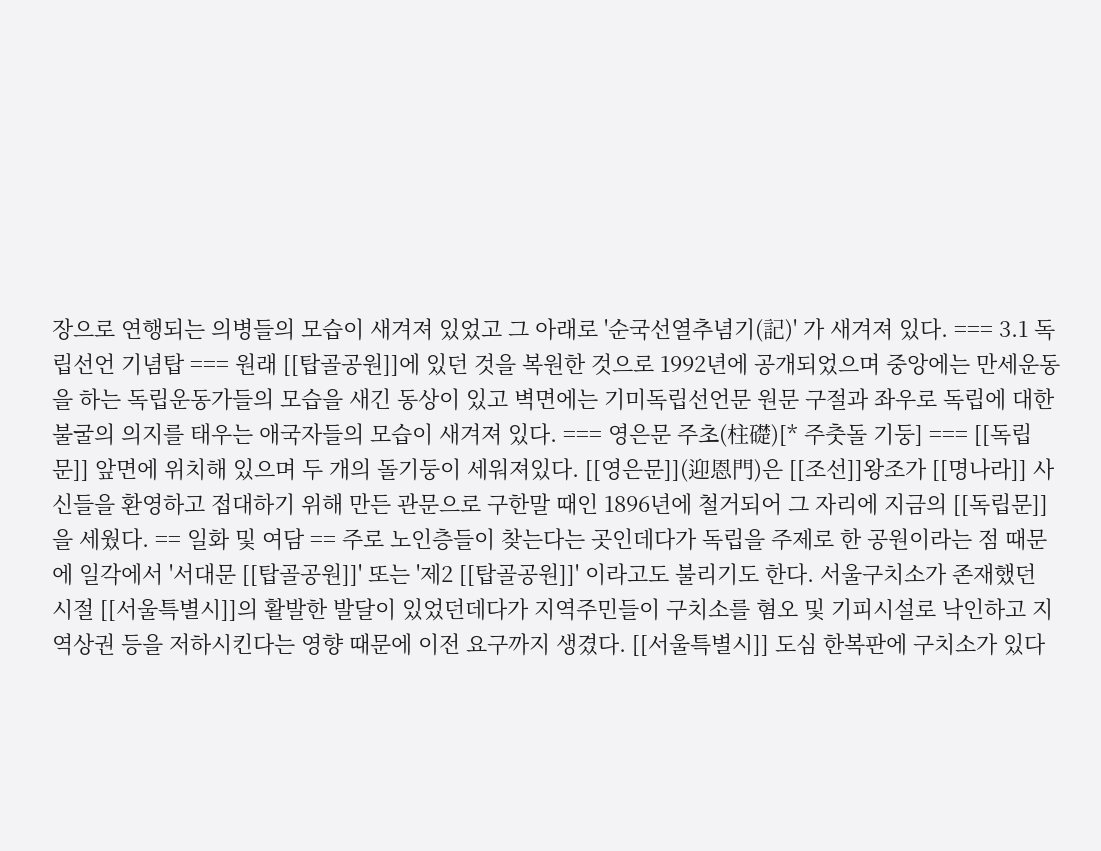장으로 연행되는 의병들의 모습이 새겨져 있었고 그 아래로 '순국선열추념기(記)' 가 새겨져 있다. === 3.1 독립선언 기념탑 === 원래 [[탑골공원]]에 있던 것을 복원한 것으로 1992년에 공개되었으며 중앙에는 만세운동을 하는 독립운동가들의 모습을 새긴 동상이 있고 벽면에는 기미독립선언문 원문 구절과 좌우로 독립에 대한 불굴의 의지를 태우는 애국자들의 모습이 새겨져 있다. === 영은문 주초(柱礎)[* 주춧돌 기둥] === [[독립문]] 앞면에 위치해 있으며 두 개의 돌기둥이 세워져있다. [[영은문]](迎恩門)은 [[조선]]왕조가 [[명나라]] 사신들을 환영하고 접대하기 위해 만든 관문으로 구한말 때인 1896년에 철거되어 그 자리에 지금의 [[독립문]]을 세웠다. == 일화 및 여담 == 주로 노인층들이 찾는다는 곳인데다가 독립을 주제로 한 공원이라는 점 때문에 일각에서 '서대문 [[탑골공원]]' 또는 '제2 [[탑골공원]]' 이라고도 불리기도 한다. 서울구치소가 존재했던 시절 [[서울특별시]]의 활발한 발달이 있었던데다가 지역주민들이 구치소를 혐오 및 기피시설로 낙인하고 지역상권 등을 저하시킨다는 영향 때문에 이전 요구까지 생겼다. [[서울특별시]] 도심 한복판에 구치소가 있다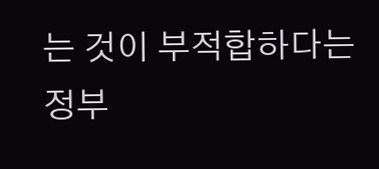는 것이 부적합하다는 정부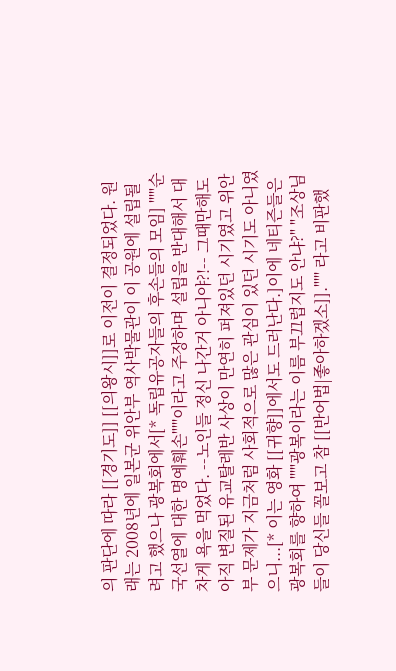의 판단에 따라 [[경기도]] [[의왕시]]로 이전이 결정되었다. 원래는 2008년에 일본군 위안부 역사박물관이 이 공원에 설립될려고 했으나 광복회에서[* 독립유공자들의 후손들의 모임] '''"순국선열에 대한 명예훼손"'''이라고 주장하며 설립을 반대해서 대차게 욕을 먹었다. --노인들 정신 나간거 아니야?!-- 그때만해도 아직 변질된 유교탈레반 사상이 만연히 퍼져있던 시기였고 위안부 문제가 지금처럼 사회적으로 많은 관심이 있던 시기도 아니였으니...[* 이는 영화 [[귀향]]에서도 드러난다.]이에 네티즌들은 광복회를 향하여 '''"광복이라는 이름 부끄럽지도 안냐?" "조상님들이 당신들 꼴보고 참 [[반어법|좋아하겠소]]."''' 라고 비판했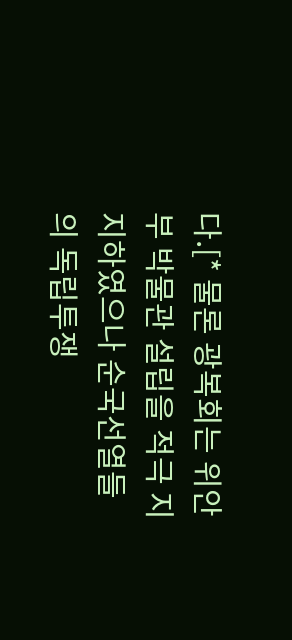다.[* 물론 광복회는 위안부 박물관 설립을 적극 지지하였으나 순국선열들의 독립투쟁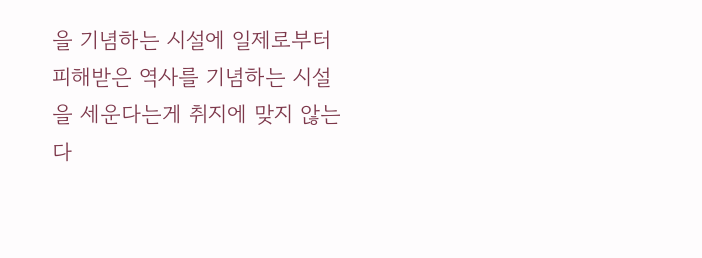을 기념하는 시설에 일제로부터 피해받은 역사를 기념하는 시설을 세운다는게 취지에 맞지 않는다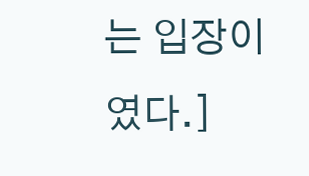는 입장이였다.]